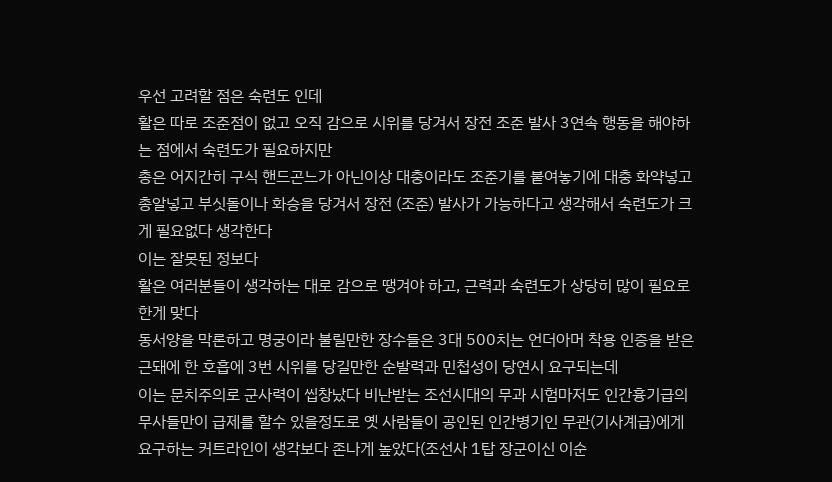우선 고려할 점은 숙련도 인데
활은 따로 조준점이 없고 오직 감으로 시위를 당겨서 장전 조준 발사 3연속 행동을 해야하는 점에서 숙련도가 필요하지만
총은 어지간히 구식 핸드곤느가 아닌이상 대충이라도 조준기를 붙여놓기에 대충 화약넣고 총알넣고 부싯돌이나 화승을 당겨서 장전 (조준) 발사가 가능하다고 생각해서 숙련도가 크게 필요없다 생각한다
이는 잘못된 정보다
활은 여러분들이 생각하는 대로 감으로 땡겨야 하고, 근력과 숙련도가 상당히 많이 필요로 한게 맞다
동서양을 막론하고 명궁이라 불릴만한 장수들은 3대 500치는 언더아머 착용 인증을 받은 근돼에 한 호흡에 3번 시위를 당길만한 순발력과 민첩성이 당연시 요구되는데
이는 문치주의로 군사력이 씹창났다 비난받는 조선시대의 무과 시험마저도 인간흉기급의 무사들만이 급제를 할수 있을정도로 옛 사람들이 공인된 인간병기인 무관(기사계급)에게 요구하는 커트라인이 생각보다 존나게 높았다(조선사 1탑 장군이신 이순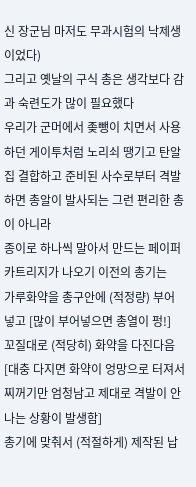신 장군님 마저도 무과시험의 낙제생이었다)
그리고 옛날의 구식 총은 생각보다 감과 숙련도가 많이 필요했다
우리가 군머에서 좆뺑이 치면서 사용하던 게이투처럼 노리쇠 땡기고 탄알집 결합하고 준비된 사수로부터 격발하면 총알이 발사되는 그런 편리한 총이 아니라
종이로 하나씩 말아서 만드는 페이퍼 카트리지가 나오기 이전의 총기는
가루화약을 총구안에 (적정량) 부어 넣고 [많이 부어넣으면 총열이 펑!]
꼬질대로 (적당히) 화약을 다진다음 [대충 다지면 화약이 엉망으로 터져서 찌꺼기만 엄청남고 제대로 격발이 안나는 상황이 발생함]
총기에 맞춰서 (적절하게) 제작된 납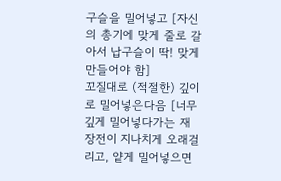구슬을 밀어넣고 [자신의 총기에 맞게 줄로 갈아서 납구슬이 딱! 맞게 만들어야 함]
꼬질대로 (적절한) 깊이로 밀어넣은다음 [너무 깊게 밀어넣다가는 재장전이 지나치게 오래걸리고, 얕게 밀어넣으면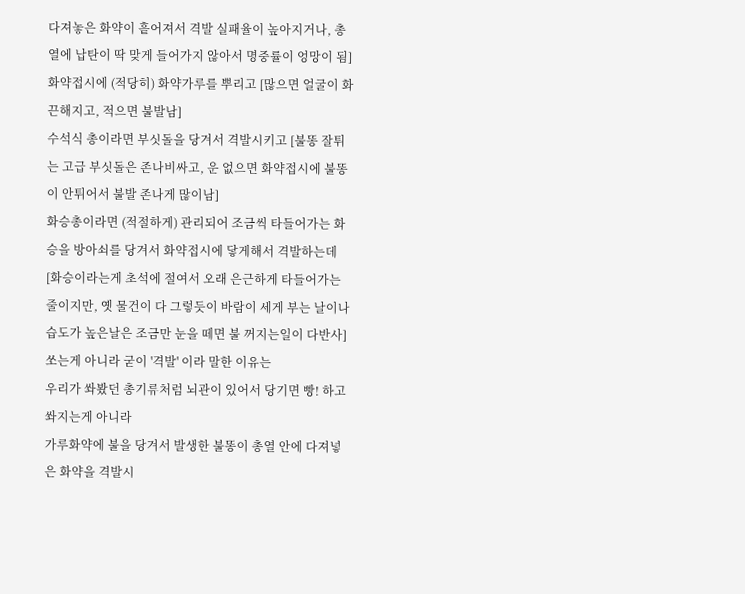다져놓은 화약이 흩어져서 격발 실패율이 높아지거나, 총열에 납탄이 딱 맞게 들어가지 않아서 명중률이 엉망이 됨]
화약접시에 (적당히) 화약가루를 뿌리고 [많으면 얼굴이 화끈해지고, 적으면 불발남]
수석식 총이라면 부싯돌을 당겨서 격발시키고 [불똥 잘튀는 고급 부싯돌은 존나비싸고, 운 없으면 화약접시에 불똥이 안튀어서 불발 존나게 많이남]
화승총이라면 (적절하게) 관리되어 조금씩 타들어가는 화승을 방아쇠를 당겨서 화약접시에 닿게해서 격발하는데 [화승이라는게 초석에 절여서 오래 은근하게 타들어가는 줄이지만, 옛 물건이 다 그렇듯이 바람이 세게 부는 날이나 습도가 높은날은 조금만 눈을 떼면 불 꺼지는일이 다반사]
쏘는게 아니라 굳이 '격발' 이라 말한 이유는
우리가 쏴봤던 총기류처럼 뇌관이 있어서 당기면 빵! 하고 쏴지는게 아니라
가루화약에 불을 당겨서 발생한 불똥이 총열 안에 다져넣은 화약을 격발시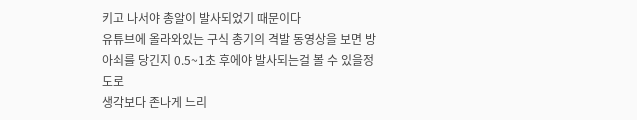키고 나서야 총알이 발사되었기 때문이다
유튜브에 올라와있는 구식 총기의 격발 동영상을 보면 방아쇠를 당긴지 0.5~1초 후에야 발사되는걸 볼 수 있을정도로
생각보다 존나게 느리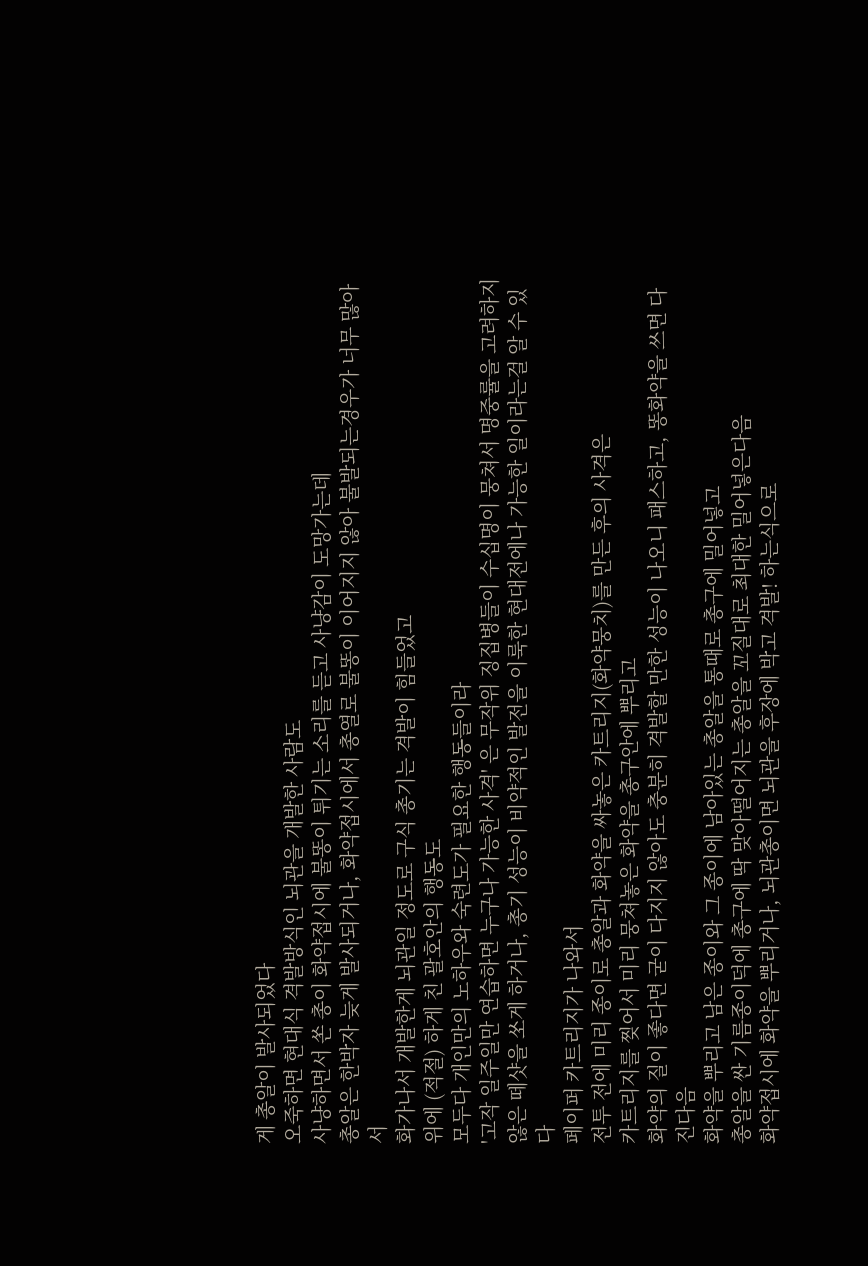게 총알이 발사되었다
오죽하면 현대식 격발방식인 뇌관을 개발한 사람도
사냥하면서 쏜 총이 화약접시에 불똥이 튀기는 소리를 듣고 사냥감이 도망가는데
총알은 한박자 늦게 발사되거나, 화약접시에서 총열로 불똥이 이어지지 않아 불발되는경우가 너무 많아서
화가나서 개발한게 뇌관일 정도로 구식 총기는 격발이 힘들었고
위에 (적절) 하게 친 괄호안의 행동도
모두다 개인만의 노하우와 숙련도가 필요한 행동들이라
'고작 일주일만 연습하면 누구나 가능한 사격' 은 무작위 징집병들이 수십명이 뭉쳐서 명중률을 고려하지 않은 떼샷을 쏘게 하거나, 총기 성능이 비약적인 발전을 이룩한 현대전에나 가능한 일이라는걸 알 수 있다
페이퍼 카트리지가 나와서
전투 전에 미리 종이로 총알과 화약을 싸놓은 카트리지(화약뭉치)를 만든 후의 사격은
카트리지를 찢어서 미리 뭉쳐놓은 화약을 총구안에 뿌리고
화약의 질이 좋다면 굳이 다지지 않아도 충분히 격발할 만한 성능이 나오니 패스하고, 똥화약을 쓰면 다진다음
화약을 뿌리고 남은 종이와 그 종이에 남아있는 총알을 통때로 총구에 밀어넣고
총알을 싼 기름종이덕에 총구에 딱 맞아떨어지는 총알을 꼬질대로 최대한 밀어넣은다음
화약접시에 화약을 뿌리거나, 뇌관총이면 뇌관을 후장에 박고 격발! 하는식으로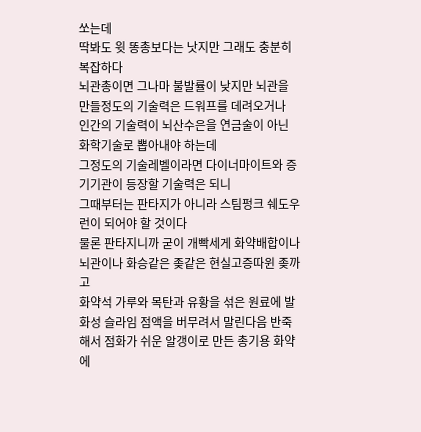쏘는데
딱봐도 윗 똥총보다는 낫지만 그래도 충분히 복잡하다
뇌관총이면 그나마 불발률이 낮지만 뇌관을 만들정도의 기술력은 드워프를 데려오거나
인간의 기술력이 뇌산수은을 연금술이 아닌 화학기술로 뽑아내야 하는데
그정도의 기술레벨이라면 다이너마이트와 증기기관이 등장할 기술력은 되니
그때부터는 판타지가 아니라 스팀펑크 쉐도우런이 되어야 할 것이다
물론 판타지니까 굳이 개빡세게 화약배합이나 뇌관이나 화승같은 좆같은 현실고증따윈 좆까고
화약석 가루와 목탄과 유황을 섞은 원료에 발화성 슬라임 점액을 버무려서 말린다음 반죽해서 점화가 쉬운 알갱이로 만든 총기용 화약에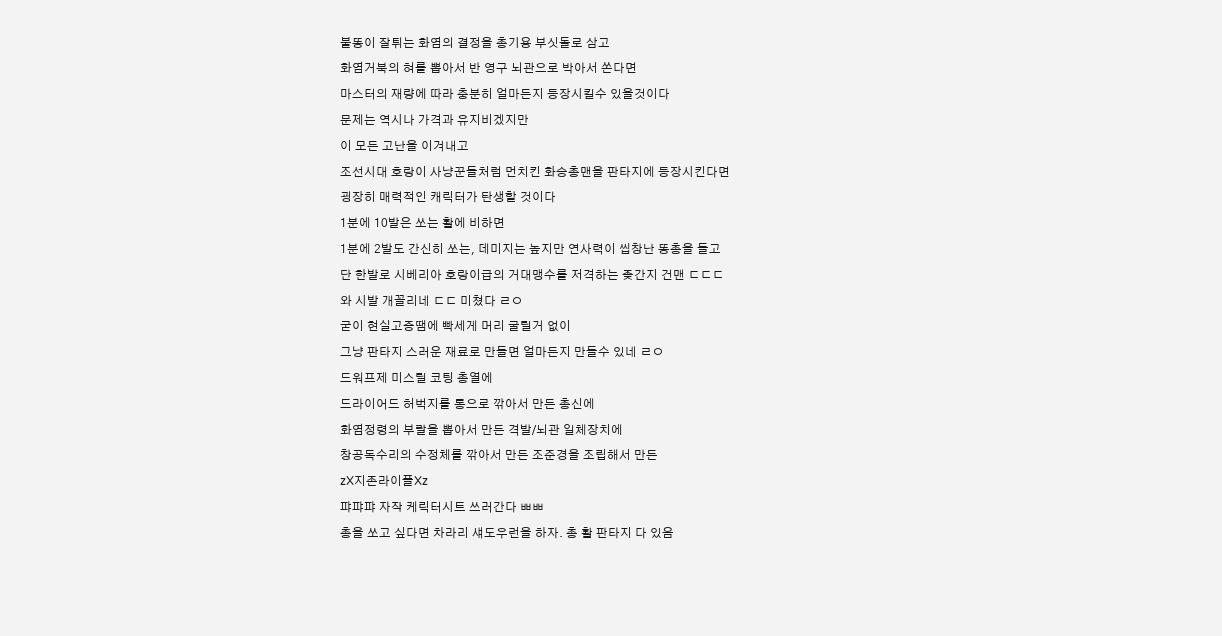불똥이 잘튀는 화염의 결정을 총기용 부싯돌로 삼고
화염거북의 혀를 뽑아서 반 영구 뇌관으로 박아서 쏜다면
마스터의 재량에 따라 충분히 얼마든지 등장시킬수 있을것이다
문제는 역시나 가격과 유지비겠지만
이 모든 고난을 이겨내고
조선시대 호랑이 사냥꾼들처럼 먼치킨 화승총맨을 판타지에 등장시킨다면
굉장히 매력적인 캐릭터가 탄생할 것이다
1분에 10발은 쏘는 활에 비하면
1분에 2발도 간신히 쏘는, 데미지는 높지만 연사력이 씹창난 똥총을 들고
단 한발로 시베리아 호랑이급의 거대맹수를 저격하는 좆간지 건맨 ㄷㄷㄷ
와 시발 개꼴리네 ㄷㄷ 미쳤다 ㄹㅇ
굳이 현실고증땜에 빡세게 머리 굴릴거 없이
그냥 판타지 스러운 재료로 만들면 얼마든지 만들수 있네 ㄹㅇ
드워프제 미스릴 코팅 총열에
드라이어드 허벅지를 통으로 깎아서 만든 총신에
화염정령의 부랄을 뽑아서 만든 격발/뇌관 일체장치에
창공독수리의 수정체를 깎아서 만든 조준경을 조립해서 만든
zX지존라이플Xz
퍄퍄퍄 자작 케릭터시트 쓰러간다 ㅃㅃ
총을 쏘고 싶다면 차라리 섀도우런을 하자. 총 활 판타지 다 있음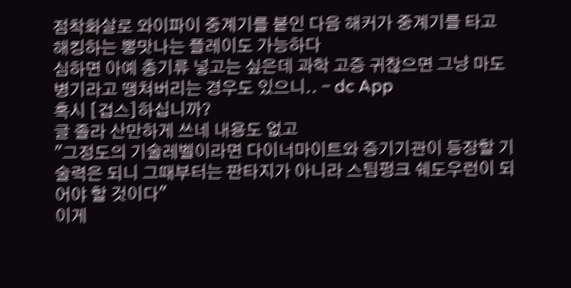점착화살로 와이파이 중계기를 붙인 다음 해커가 중계기를 타고 해킹하는 뽕맛나는 플레이도 가능하다
심하면 아예 총기류 넣고는 싶은데 과학 고증 귀찮으면 그냥 마도병기라고 땡쳐버리는 경우도 있으니.. - dc App
혹시 [겁스]하십니까?
글 졸라 산만하게 쓰네 내용도 없고
"그정도의 기술레벨이라면 다이너마이트와 증기기관이 등장할 기술력은 되니 그때부터는 판타지가 아니라 스팀펑크 쉐도우런이 되어야 할 것이다"
이게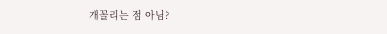개꼴리는 점 아님?